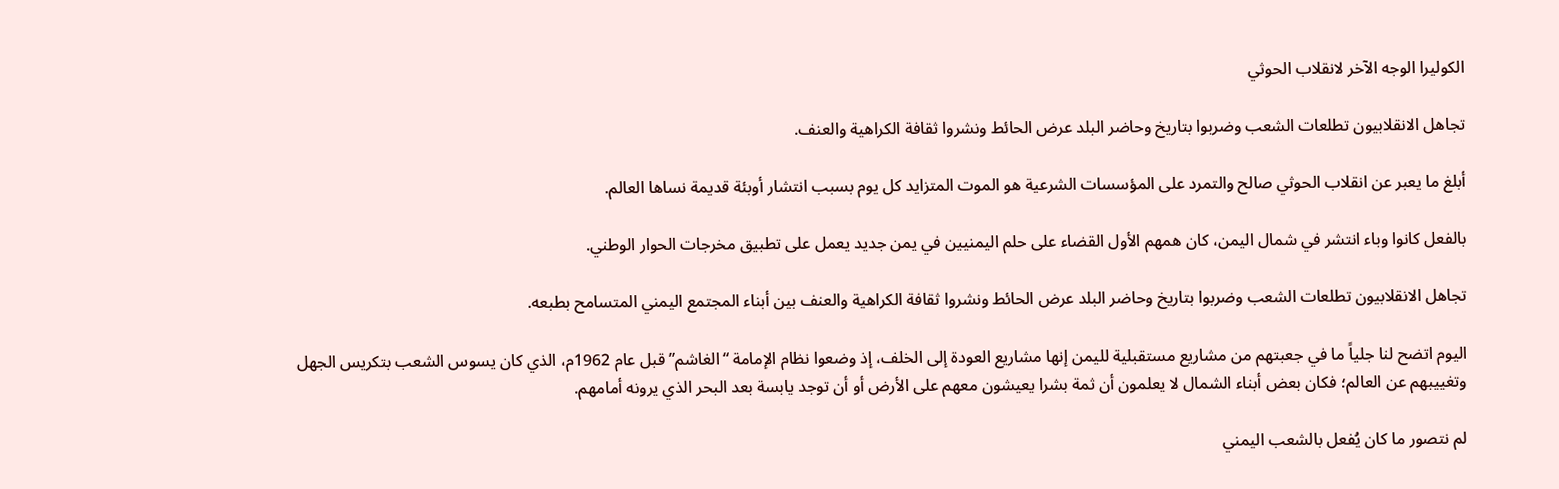الكوليرا الوجه الآخر لانقلاب الحوثي

تجاهل الانقلابيون تطلعات الشعب وضربوا بتاريخ وحاضر البلد عرض الحائط ونشروا ثقافة الكراهية والعنف.

أبلغ ما يعبر عن انقلاب الحوثي صالح والتمرد على المؤسسات الشرعية هو الموت المتزايد كل يوم بسبب انتشار أوبئة قديمة نساها العالم.

بالفعل كانوا وباء انتشر في شمال اليمن، كان همهم الأول القضاء على حلم اليمنيين في يمن جديد يعمل على تطبيق مخرجات الحوار الوطني.

تجاهل الانقلابيون تطلعات الشعب وضربوا بتاريخ وحاضر البلد عرض الحائط ونشروا ثقافة الكراهية والعنف بين أبناء المجتمع اليمني المتسامح بطبعه.

اليوم اتضح لنا جلياً ما في جعبتهم من مشاريع مستقبلية لليمن إنها مشاريع العودة إلى الخلف، إذ وضعوا نظام الإمامة “الغاشم” قبل عام 1962م، الذي كان يسوس الشعب بتكريس الجهل وتغييبهم عن العالم؛ فكان بعض أبناء الشمال لا يعلمون أن ثمة بشرا يعيشون معهم على الأرض أو أن توجد يابسة بعد البحر الذي يرونه أمامهم.

لم نتصور ما كان يُفعل بالشعب اليمني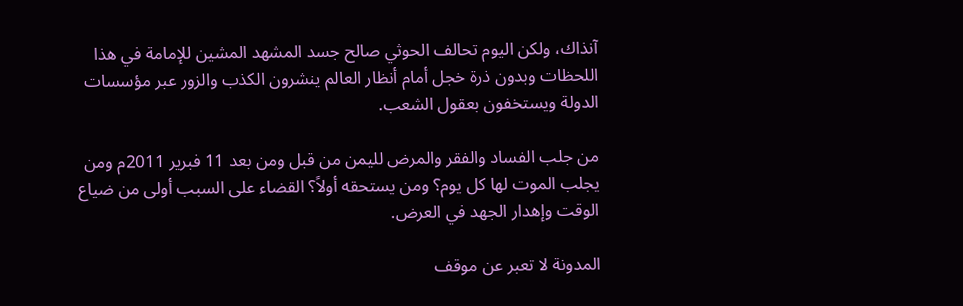آنذاك، ولكن اليوم تحالف الحوثي صالح جسد المشهد المشين للإمامة في هذا اللحظات وبدون ذرة خجل أمام أنظار العالم ينشرون الكذب والزور عبر مؤسسات الدولة ويستخفون بعقول الشعب.

من جلب الفساد والفقر والمرض لليمن من قبل ومن بعد 11 فبرير 2011م ومن يجلب الموت لها كل يوم؟ ومن يستحقه أولاً؟ القضاء على السبب أولى من ضياع الوقت وإهدار الجهد في العرض.

المدونة لا تعبر عن موقف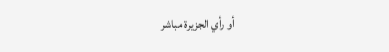أو رأي الجزيرة مباشر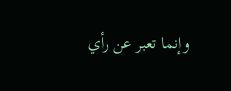وإنما تعبر عن رأي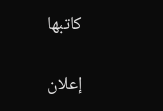كاتبها


إعلان